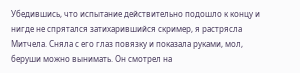Убедившись, что испытание действительно подошло к концу и нигде не спрятался затихарившийся скример, я растрясла Митчела. Сняла с его глаз повязку и показала руками, мол, беруши можно вынимать. Он смотрел на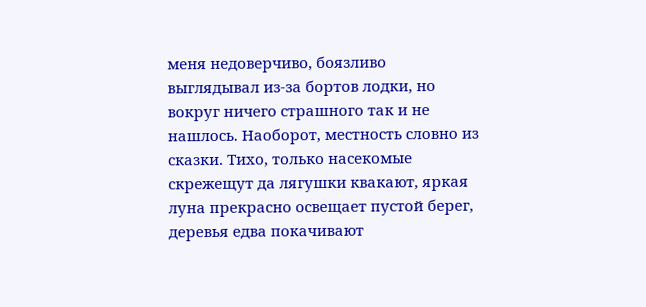меня недоверчиво, боязливо выглядывал из-за бортов лодки, но вокруг ничего страшного так и не нашлось. Наоборот, местность словно из сказки. Тихо, только насекомые скрежещут да лягушки квакают, яркая луна прекрасно освещает пустой берег, деревья едва покачивают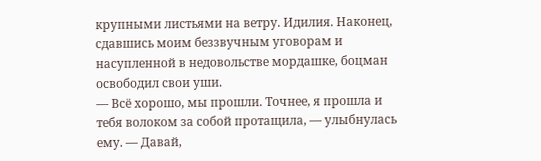крупными листьями на ветру. Идилия. Наконец, сдавшись моим беззвучным уговорам и насупленной в недовольстве мордашке, боцман освободил свои уши.
— Всё хорошо, мы прошли. Точнее, я прошла и тебя волоком за собой протащила, — улыбнулась ему. — Давай,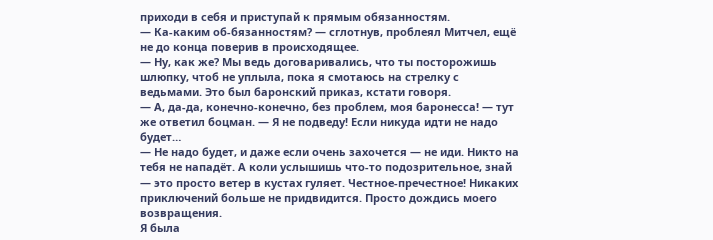приходи в себя и приступай к прямым обязанностям.
— Ка-каким об-бязанностям? — сглотнув, проблеял Митчел, ещё не до конца поверив в происходящее.
— Ну, как же? Мы ведь договаривались, что ты посторожишь шлюпку, чтоб не уплыла, пока я смотаюсь на стрелку с ведьмами. Это был баронский приказ, кстати говоря.
— А, да-да, конечно-конечно, без проблем, моя баронесса! — тут же ответил боцман. — Я не подведу! Если никуда идти не надо будет…
— Не надо будет, и даже если очень захочется — не иди. Никто на тебя не нападёт. А коли услышишь что-то подозрительное, знай — это просто ветер в кустах гуляет. Честное-пречестное! Никаких приключений больше не придвидится. Просто дождись моего возвращения.
Я была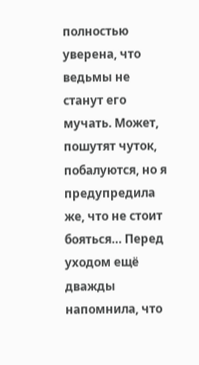полностью уверена, что ведьмы не станут его мучать. Может, пошутят чуток, побалуются, но я предупредила же, что не стоит бояться… Перед уходом ещё дважды напомнила, что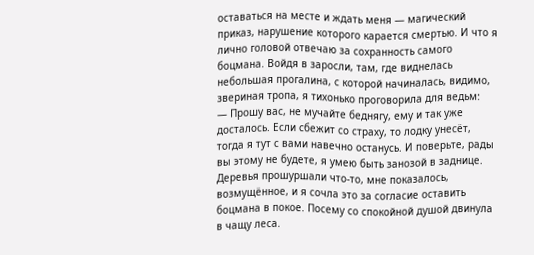оставаться на месте и ждать меня — магический приказ, нарушение которого карается смертью. И что я лично головой отвечаю за сохранность самого боцмана. Войдя в заросли, там, где виднелась небольшая прогалина, с которой начиналась, видимо, звериная тропа, я тихонько проговорила для ведьм:
— Прошу вас, не мучайте беднягу, ему и так уже досталось. Если сбежит со страху, то лодку унесёт, тогда я тут с вами навечно останусь. И поверьте, рады вы этому не будете, я умею быть занозой в заднице.
Деревья прошуршали что-то, мне показалось, возмущённое, и я сочла это за согласие оставить боцмана в покое. Посему со спокойной душой двинула в чащу леса.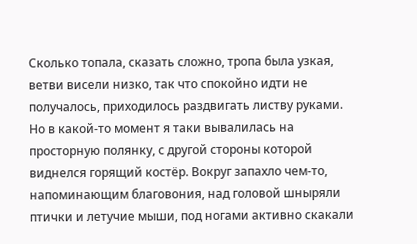Сколько топала, сказать сложно, тропа была узкая, ветви висели низко, так что спокойно идти не получалось, приходилось раздвигать листву руками. Но в какой-то момент я таки вывалилась на просторную полянку, с другой стороны которой виднелся горящий костёр. Вокруг запахло чем-то, напоминающим благовония, над головой шныряли птички и летучие мыши, под ногами активно скакали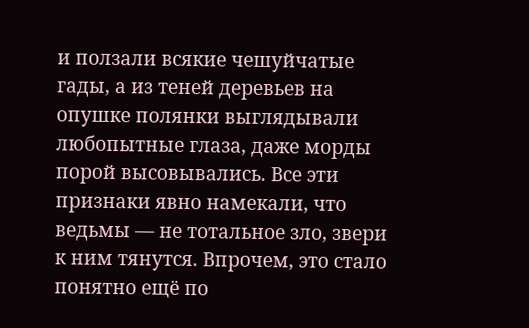и ползали всякие чешуйчатые гады, а из теней деревьев на опушке полянки выглядывали любопытные глаза, даже морды порой высовывались. Все эти признаки явно намекали, что ведьмы — не тотальное зло, звери к ним тянутся. Впрочем, это стало понятно ещё по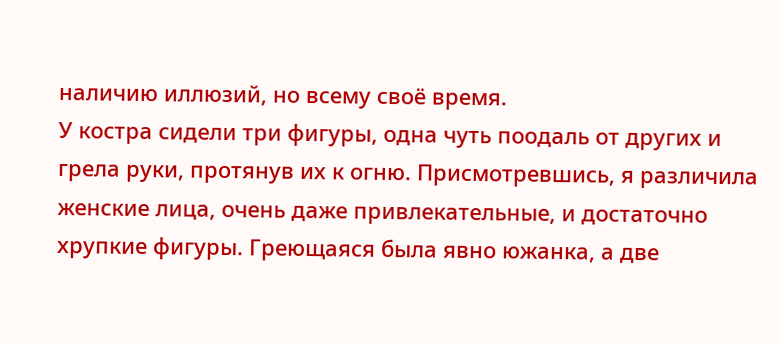наличию иллюзий, но всему своё время.
У костра сидели три фигуры, одна чуть поодаль от других и грела руки, протянув их к огню. Присмотревшись, я различила женские лица, очень даже привлекательные, и достаточно хрупкие фигуры. Греющаяся была явно южанка, а две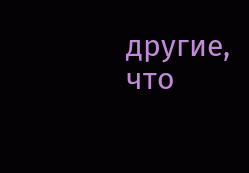другие, что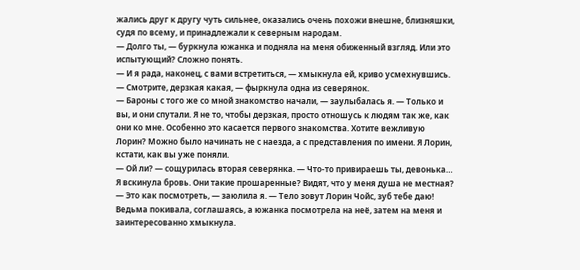жались друг к другу чуть сильнее, оказались очень похожи внешне, близняшки, судя по всему, и принадлежали к северным народам.
— Долго ты, — буркнула южанка и подняла на меня обиженный взгляд. Или это испытующий? Сложно понять.
— И я рада, наконец, с вами встретиться, — хмыкнула ей, криво усмехнувшись.
— Смотрите, дерзкая какая, — фыркнула одна из северянок.
— Бароны с того же со мной знакомство начали, — заулыбалась я. — Только и вы, и они спутали. Я не то, чтобы дерзкая, просто отношусь к людям так же, как они ко мне. Особенно это касается первого знакомства. Хотите вежливую Лорин? Можно было начинать не с наезда, а с представления по имени. Я Лорин, кстати, как вы уже поняли.
— Ой ли? — сощурилась вторая северянка. — Что-то привираешь ты, девонька…
Я вскинула бровь. Они такие прошаренные? Видят, что у меня душа не местная?
— Это как посмотреть, — заюлила я. — Тело зовут Лорин Чойс, зуб тебе даю!
Ведьма покивала, соглашаясь, а южанка посмотрела на неё, затем на меня и заинтересованно хмыкнула.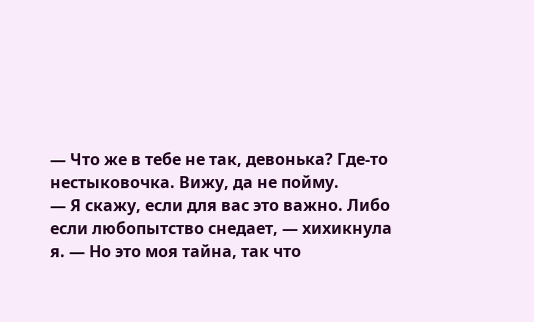— Что же в тебе не так, девонька? Где-то нестыковочка. Вижу, да не пойму.
— Я скажу, если для вас это важно. Либо если любопытство снедает, — хихикнула я. — Но это моя тайна, так что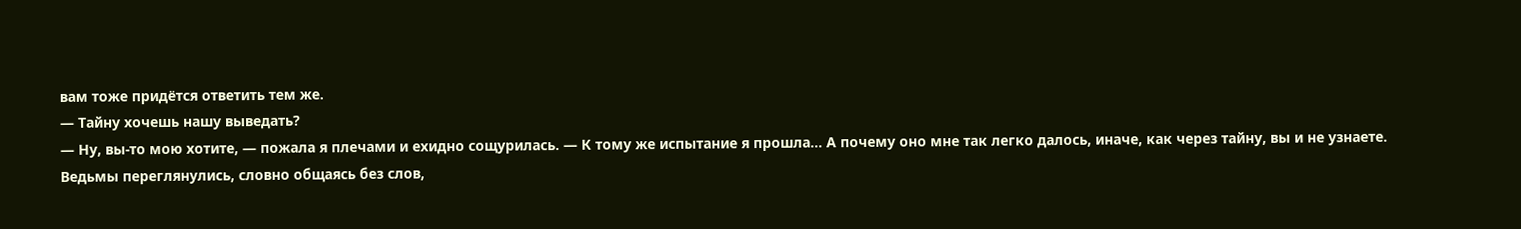вам тоже придётся ответить тем же.
— Тайну хочешь нашу выведать?
— Ну, вы-то мою хотите, — пожала я плечами и ехидно сощурилась. — К тому же испытание я прошла… А почему оно мне так легко далось, иначе, как через тайну, вы и не узнаете.
Ведьмы переглянулись, словно общаясь без слов,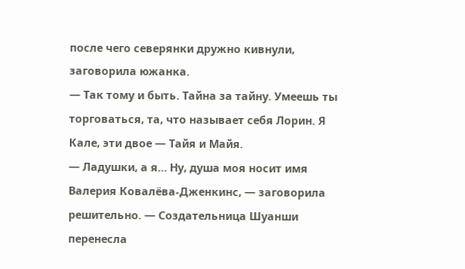после чего северянки дружно кивнули, заговорила южанка.
— Так тому и быть. Тайна за тайну. Умеешь ты торговаться, та, что называет себя Лорин. Я Кале, эти двое — Тайя и Майя.
— Ладушки, а я… Ну, душа моя носит имя Валерия Ковалёва-Дженкинс, — заговорила решительно. — Создательница Шуанши перенесла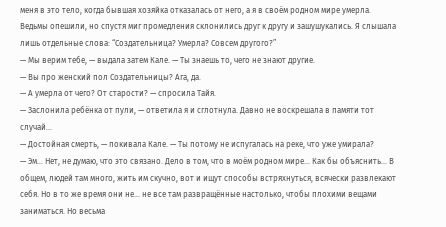меня в это тело, когда бывшая хозяйка отказалась от него, а я в своём родном мире умерла.
Ведьмы опешили, но спустя миг промедления склонились друг к другу и зашушукались. Я слышала лишь отдельные слова: “Создательница? Умерла? Совсем другого?”
— Мы верим тебе, — выдала затем Кале. — Ты знаешь то, чего не знают другие.
— Вы про женский пол Создательницы? Ага, да.
— А умерла от чего? От старости? — спросила Тайя.
— Заслонила ребёнка от пули, — ответила я и сглотнула. Давно не воскрешала в памяти тот случай…
— Достойная смерть, — покивала Кале. — Ты потому не испугалась на реке, что уже умирала?
— Эм… Нет, не думаю, что это связано. Дело в том, что в моём родном мире… Как бы объяснить… В общем, людей там много, жить им скучно, вот и ищут способы встряхнуться, всячески развлекают себя. Но в то же время они не… не все там развращённые настолько, чтобы плохими вещами заниматься. Но весьма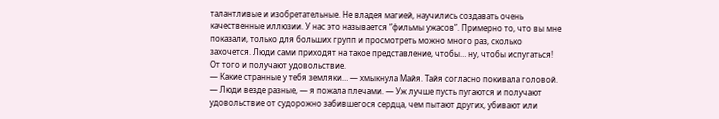талантливые и изобретательные. Не владея магией, научились создавать очень качественные иллюзии. У нас это называется “фильмы ужасов”. Примерно то, что вы мне показали, только для больших групп и просмотреть можно много раз, сколько захочется. Люди сами приходят на такое представление, чтобы… ну, чтобы испугаться! От того и получают удовольствие.
— Какие странные у тебя земляки… — хмыкнула Майя. Тайя согласно покивала головой.
— Люди везде разные, — я пожала плечами. — Уж лучше пусть пугаются и получают удовольствие от судорожно забившегося сердца, чем пытают других, убивают или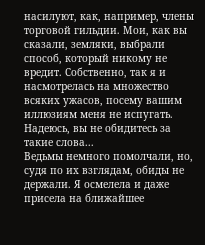насилуют, как, например, члены торговой гильдии. Мои, как вы сказали, земляки, выбрали способ, который никому не вредит. Собственно, так я и насмотрелась на множество всяких ужасов, посему вашим иллюзиям меня не испугать. Надеюсь, вы не обидитесь за такие слова...
Ведьмы немного помолчали, но, судя по их взглядам, обиды не держали. Я осмелела и даже присела на ближайшее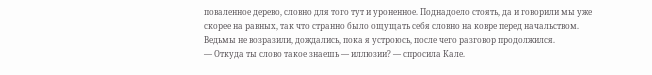поваленное дерево, словно для того тут и уроненное. Поднадоело стоять, да и говорили мы уже скорее на равных, так что странно было ощущать себя словно на ковре перед начальством. Ведьмы не возразили, дождались, пока я устроюсь, после чего разговор продолжился.
— Откуда ты слово такое знаешь — иллюзии? — спросила Кале.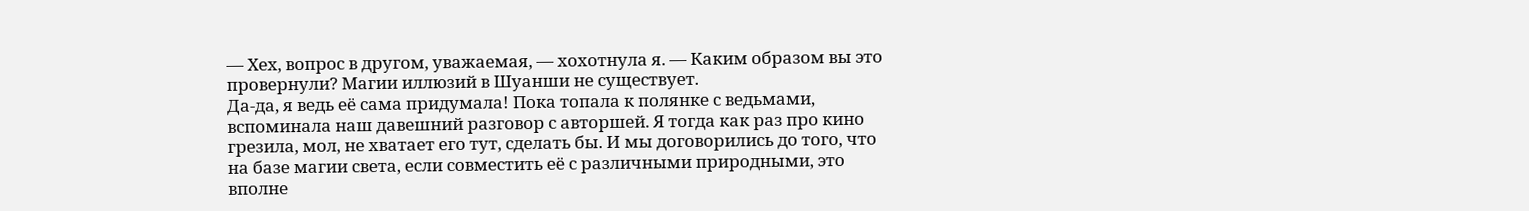— Хех, вопрос в другом, уважаемая, — хохотнула я. — Каким образом вы это провернули? Магии иллюзий в Шуанши не существует.
Да-да, я ведь её сама придумала! Пока топала к полянке с ведьмами, вспоминала наш давешний разговор с авторшей. Я тогда как раз про кино грезила, мол, не хватает его тут, сделать бы. И мы договорились до того, что на базе магии света, если совместить её с различными природными, это вполне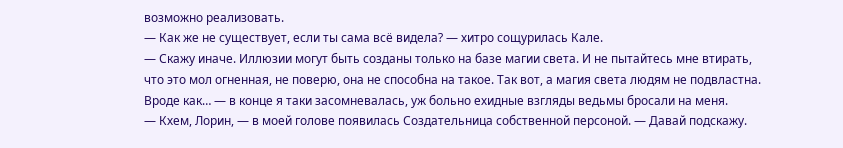возможно реализовать.
— Как же не существует, если ты сама всё видела? — хитро сощурилась Кале.
— Скажу иначе. Иллюзии могут быть созданы только на базе магии света. И не пытайтесь мне втирать, что это мол огненная, не поверю, она не способна на такое. Так вот, а магия света людям не подвластна. Вроде как… — в конце я таки засомневалась, уж больно ехидные взгляды ведьмы бросали на меня.
— Кхем, Лорин, — в моей голове появилась Создательница собственной персоной. — Давай подскажу.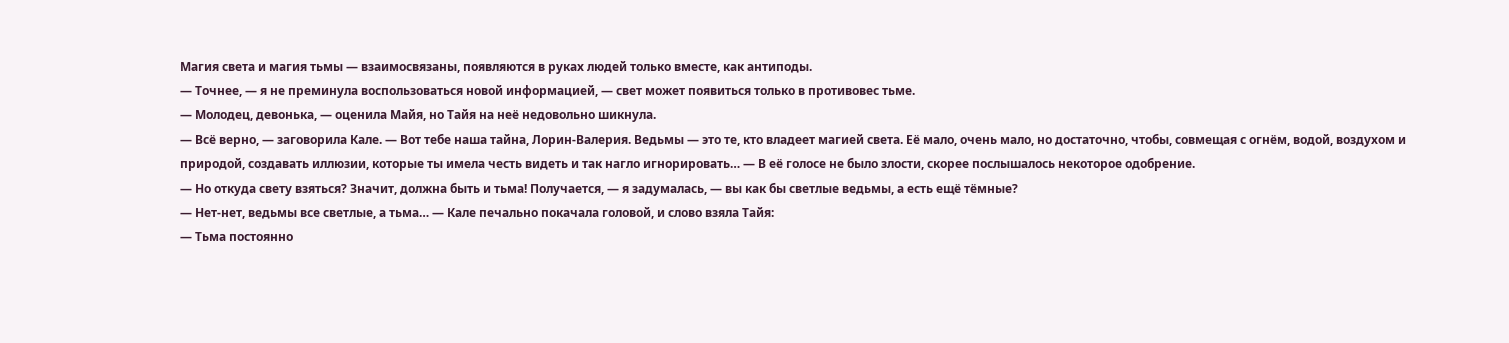Магия света и магия тьмы — взаимосвязаны, появляются в руках людей только вместе, как антиподы.
— Точнее, — я не преминула воспользоваться новой информацией, — свет может появиться только в противовес тьме.
— Молодец, девонька, — оценила Майя, но Тайя на неё недовольно шикнула.
— Всё верно, — заговорила Кале. — Вот тебе наша тайна, Лорин-Валерия. Ведьмы — это те, кто владеет магией света. Её мало, очень мало, но достаточно, чтобы, совмещая с огнём, водой, воздухом и природой, создавать иллюзии, которые ты имела честь видеть и так нагло игнорировать… — В её голосе не было злости, скорее послышалось некоторое одобрение.
— Но откуда свету взяться? Значит, должна быть и тьма! Получается, — я задумалась, — вы как бы светлые ведьмы, а есть ещё тёмные?
— Нет-нет, ведьмы все светлые, а тьма… — Кале печально покачала головой, и слово взяла Тайя:
— Тьма постоянно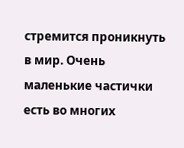стремится проникнуть в мир. Очень маленькие частички есть во многих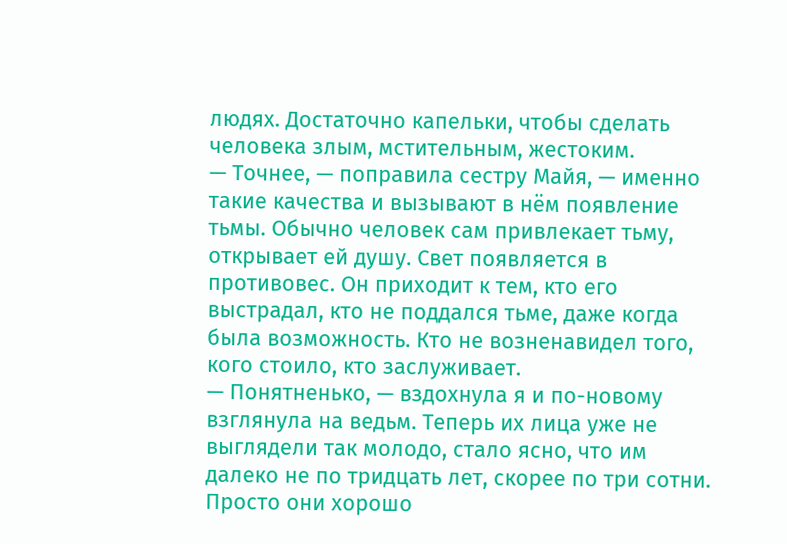людях. Достаточно капельки, чтобы сделать человека злым, мстительным, жестоким.
— Точнее, — поправила сестру Майя, — именно такие качества и вызывают в нём появление тьмы. Обычно человек сам привлекает тьму, открывает ей душу. Свет появляется в противовес. Он приходит к тем, кто его выстрадал, кто не поддался тьме, даже когда была возможность. Кто не возненавидел того, кого стоило, кто заслуживает.
— Понятненько, — вздохнула я и по-новому взглянула на ведьм. Теперь их лица уже не выглядели так молодо, стало ясно, что им далеко не по тридцать лет, скорее по три сотни. Просто они хорошо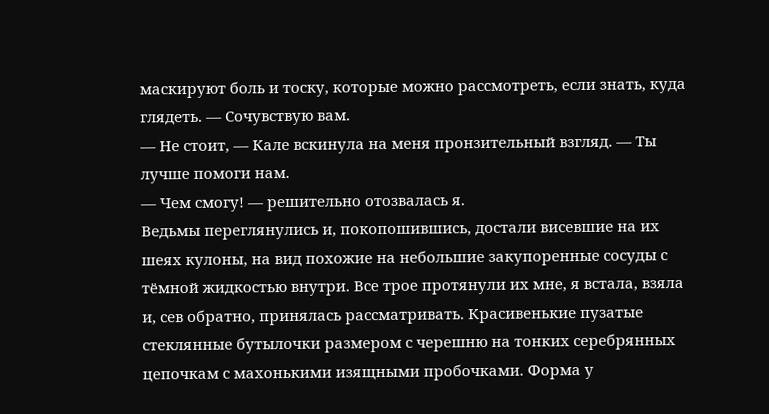маскируют боль и тоску, которые можно рассмотреть, если знать, куда глядеть. — Сочувствую вам.
— Не стоит, — Кале вскинула на меня пронзительный взгляд. — Ты лучше помоги нам.
— Чем смогу! — решительно отозвалась я.
Ведьмы переглянулись и, покопошившись, достали висевшие на их шеях кулоны, на вид похожие на небольшие закупоренные сосуды с тёмной жидкостью внутри. Все трое протянули их мне, я встала, взяла и, сев обратно, принялась рассматривать. Красивенькие пузатые стеклянные бутылочки размером с черешню на тонких серебрянных цепочкам с махонькими изящными пробочками. Форма у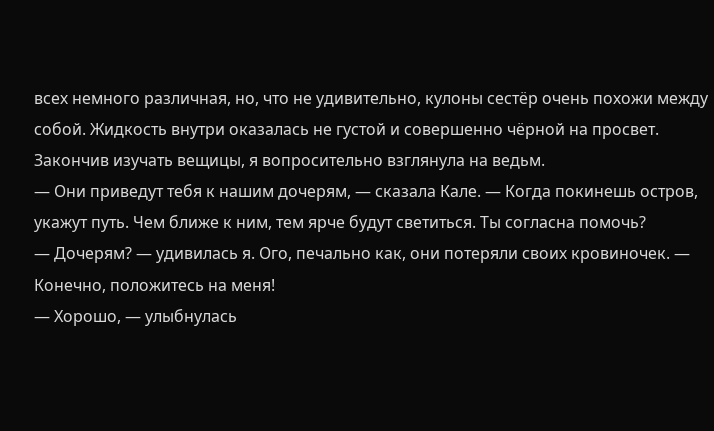всех немного различная, но, что не удивительно, кулоны сестёр очень похожи между собой. Жидкость внутри оказалась не густой и совершенно чёрной на просвет. Закончив изучать вещицы, я вопросительно взглянула на ведьм.
— Они приведут тебя к нашим дочерям, — сказала Кале. — Когда покинешь остров, укажут путь. Чем ближе к ним, тем ярче будут светиться. Ты согласна помочь?
— Дочерям? — удивилась я. Ого, печально как, они потеряли своих кровиночек. — Конечно, положитесь на меня!
— Хорошо, — улыбнулась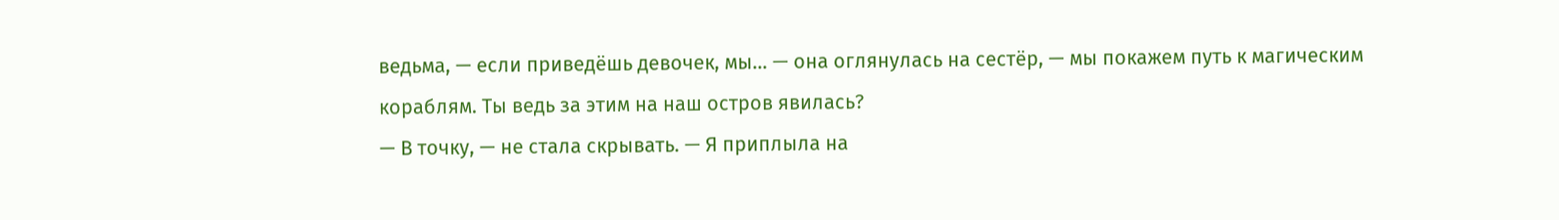ведьма, — если приведёшь девочек, мы… — она оглянулась на сестёр, — мы покажем путь к магическим кораблям. Ты ведь за этим на наш остров явилась?
— В точку, — не стала скрывать. — Я приплыла на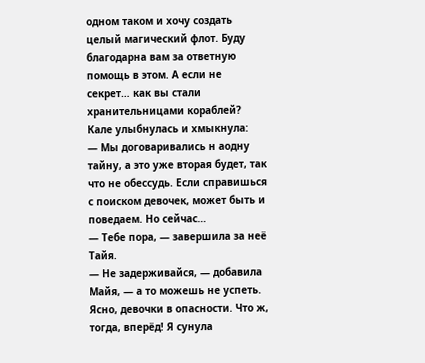одном таком и хочу создать целый магический флот. Буду благодарна вам за ответную помощь в этом. А если не секрет… как вы стали хранительницами кораблей?
Кале улыбнулась и хмыкнула:
— Мы договаривались н аодну тайну, а это уже вторая будет, так что не обессудь. Если справишься с поиском девочек, может быть и поведаем. Но сейчас…
— Тебе пора, — завершила за неё Тайя.
— Не задерживайся, — добавила Майя, — а то можешь не успеть.
Ясно, девочки в опасности. Что ж, тогда, вперёд! Я сунула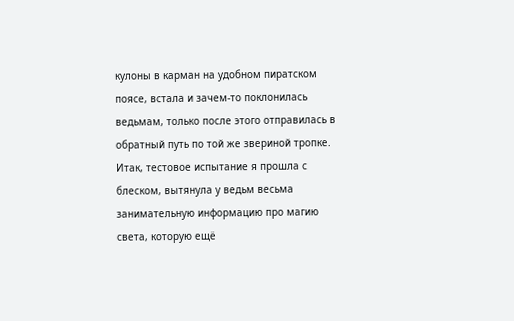кулоны в карман на удобном пиратском поясе, встала и зачем-то поклонилась ведьмам, только после этого отправилась в обратный путь по той же звериной тропке.
Итак, тестовое испытание я прошла с блеском, вытянула у ведьм весьма занимательную информацию про магию света, которую ещё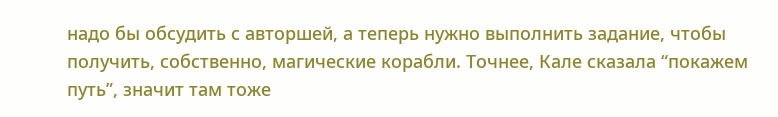надо бы обсудить с авторшей, а теперь нужно выполнить задание, чтобы получить, собственно, магические корабли. Точнее, Кале сказала “покажем путь”, значит там тоже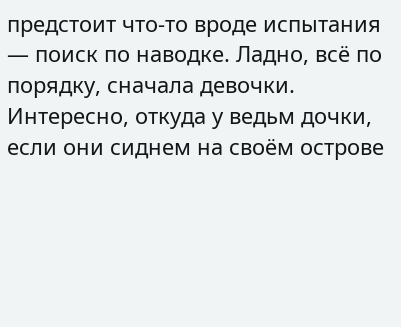предстоит что-то вроде испытания — поиск по наводке. Ладно, всё по порядку, сначала девочки. Интересно, откуда у ведьм дочки, если они сиднем на своём острове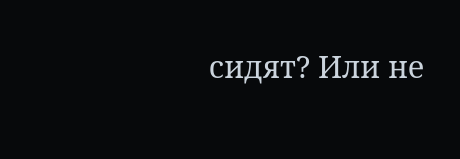сидят? Или не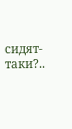сидят-таки?..